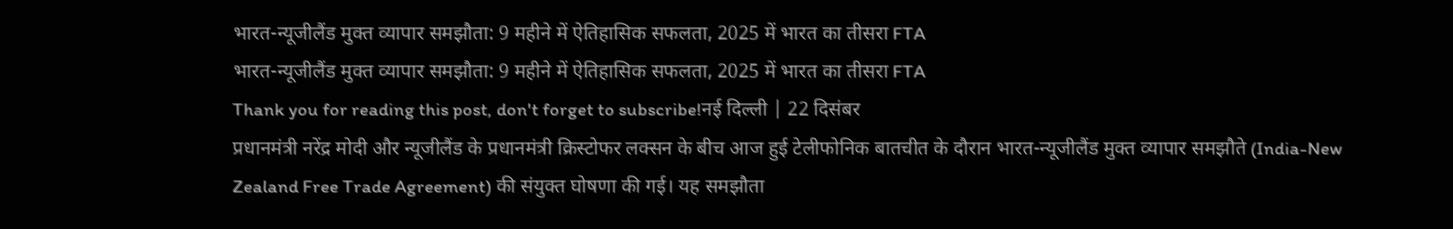भारत-न्यूजीलैंड मुक्त व्यापार समझौता: 9 महीने में ऐतिहासिक सफलता, 2025 में भारत का तीसरा FTA
भारत-न्यूजीलैंड मुक्त व्यापार समझौता: 9 महीने में ऐतिहासिक सफलता, 2025 में भारत का तीसरा FTA
Thank you for reading this post, don't forget to subscribe!नई दिल्ली | 22 दिसंबर
प्रधानमंत्री नरेंद्र मोदी और न्यूजीलैंड के प्रधानमंत्री क्रिस्टोफर लक्सन के बीच आज हुई टेलीफोनिक बातचीत के दौरान भारत-न्यूजीलैंड मुक्त व्यापार समझौते (India-New Zealand Free Trade Agreement) की संयुक्त घोषणा की गई। यह समझौता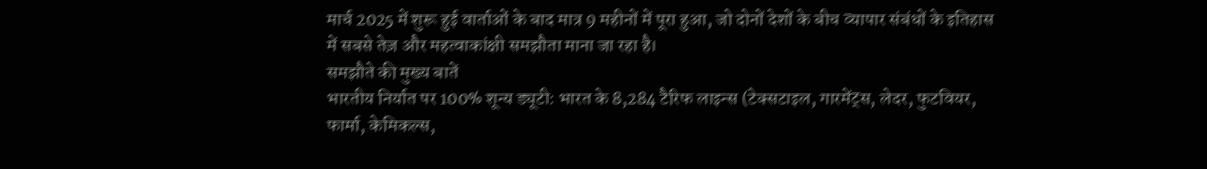मार्च 2025 में शुरू हुई वार्ताओं के बाद मात्र 9 महीनों में पूरा हुआ, जो दोनों देशों के बीच व्यापार संबंधों के इतिहास में सबसे तेज़ और महत्वाकांक्षी समझौता माना जा रहा है।
समझौते की मुख्य बातें
भारतीय निर्यात पर 100% शून्य ड्यूटी: भारत के 8,284 टैरिफ लाइन्स (टेक्सटाइल, गारमेंट्स, लेदर, फुटवियर, फार्मा, केमिकल्स,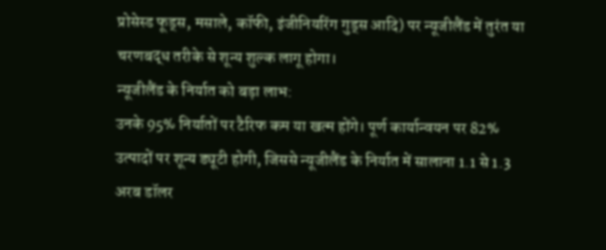प्रोसेस्ड फूड्स, मसाले, कॉफी, इंजीनियरिंग गुड्स आदि) पर न्यूजीलैंड में तुरंत या चरणबद्ध तरीके से शून्य शुल्क लागू होगा।
न्यूजीलैंड के निर्यात को बड़ा लाभ:
उनके 95% निर्यातों पर टैरिफ कम या खत्म होंगे। पूर्ण कार्यान्वयन पर 82% उत्पादों पर शून्य ड्यूटी होगी, जिससे न्यूजीलैंड के निर्यात में सालाना 1.1 से 1.3 अरब डॉलर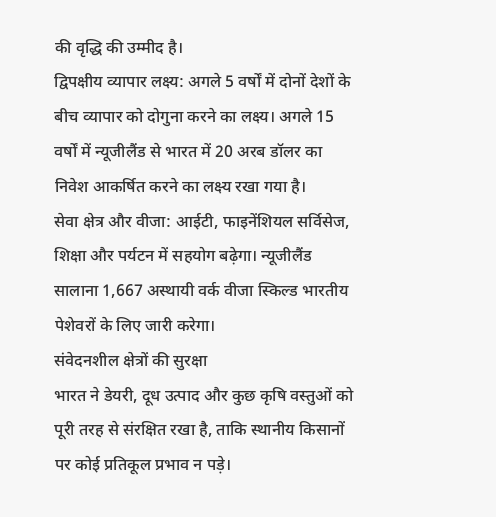की वृद्धि की उम्मीद है।
द्विपक्षीय व्यापार लक्ष्य: अगले 5 वर्षों में दोनों देशों के बीच व्यापार को दोगुना करने का लक्ष्य। अगले 15 वर्षों में न्यूजीलैंड से भारत में 20 अरब डॉलर का निवेश आकर्षित करने का लक्ष्य रखा गया है।
सेवा क्षेत्र और वीजा: आईटी, फाइनेंशियल सर्विसेज, शिक्षा और पर्यटन में सहयोग बढ़ेगा। न्यूजीलैंड सालाना 1,667 अस्थायी वर्क वीजा स्किल्ड भारतीय पेशेवरों के लिए जारी करेगा।
संवेदनशील क्षेत्रों की सुरक्षा
भारत ने डेयरी, दूध उत्पाद और कुछ कृषि वस्तुओं को पूरी तरह से संरक्षित रखा है, ताकि स्थानीय किसानों पर कोई प्रतिकूल प्रभाव न पड़े।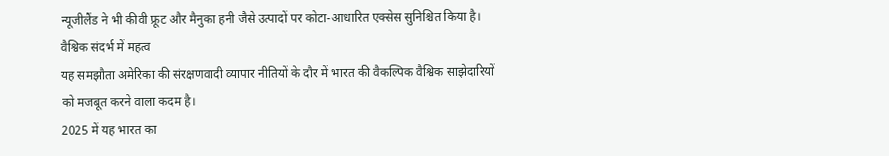न्यूजीलैंड ने भी कीवी फ्रूट और मैनुका हनी जैसे उत्पादों पर कोटा-आधारित एक्सेस सुनिश्चित किया है।
वैश्विक संदर्भ में महत्व
यह समझौता अमेरिका की संरक्षणवादी व्यापार नीतियों के दौर में भारत की वैकल्पिक वैश्विक साझेदारियों को मजबूत करने वाला कदम है।
2025 में यह भारत का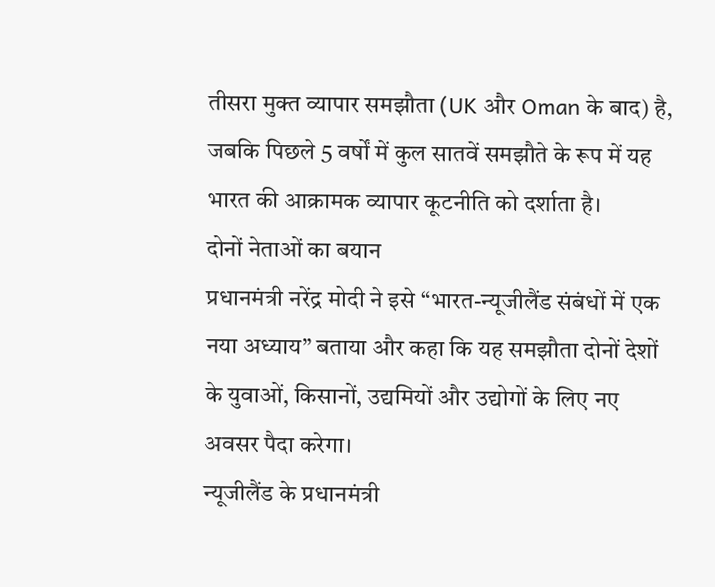तीसरा मुक्त व्यापार समझौता (UK और Oman के बाद) है, जबकि पिछले 5 वर्षों में कुल सातवें समझौते के रूप में यह भारत की आक्रामक व्यापार कूटनीति को दर्शाता है।
दोनों नेताओं का बयान
प्रधानमंत्री नरेंद्र मोदी ने इसे “भारत-न्यूजीलैंड संबंधों में एक नया अध्याय” बताया और कहा कि यह समझौता दोनों देशों के युवाओं, किसानों, उद्यमियों और उद्योगों के लिए नए अवसर पैदा करेगा।
न्यूजीलैंड के प्रधानमंत्री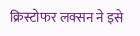क्रिस्टोफर लक्सन ने इसे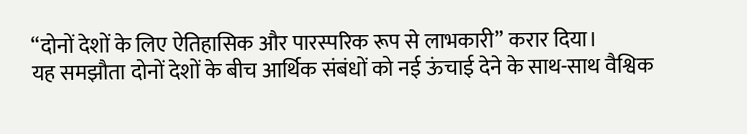“दोनों देशों के लिए ऐतिहासिक और पारस्परिक रूप से लाभकारी” करार दिया।
यह समझौता दोनों देशों के बीच आर्थिक संबंधों को नई ऊंचाई देने के साथ-साथ वैश्विक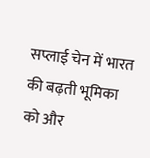सप्लाई चेन में भारत की बढ़ती भूमिका को और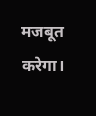मजबूत करेगा।